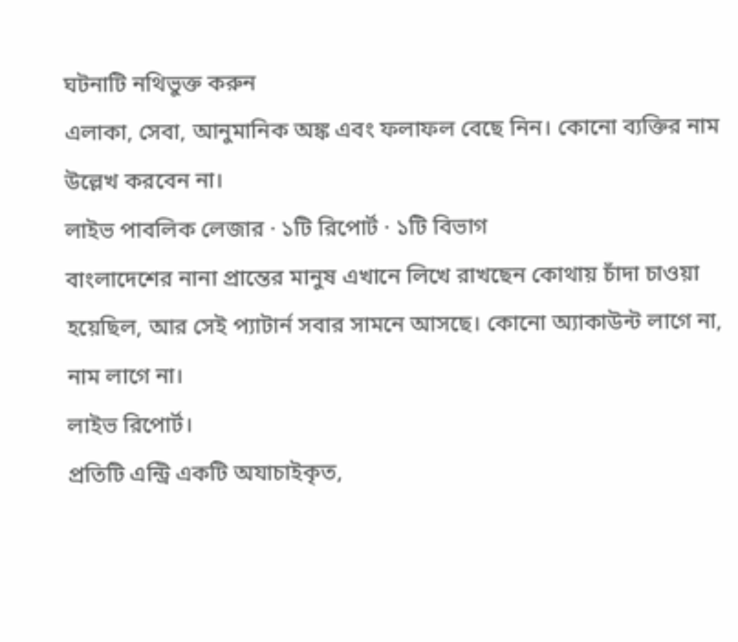ঘটনাটি নথিভুক্ত করুন
এলাকা, সেবা, আনুমানিক অঙ্ক এবং ফলাফল বেছে নিন। কোনো ব্যক্তির নাম উল্লেখ করবেন না।
লাইভ পাবলিক লেজার · ১টি রিপোর্ট · ১টি বিভাগ
বাংলাদেশের নানা প্রান্তের মানুষ এখানে লিখে রাখছেন কোথায় চাঁদা চাওয়া হয়েছিল, আর সেই প্যাটার্ন সবার সামনে আসছে। কোনো অ্যাকাউন্ট লাগে না, নাম লাগে না।
লাইভ রিপোর্ট।
প্রতিটি এন্ট্রি একটি অযাচাইকৃত,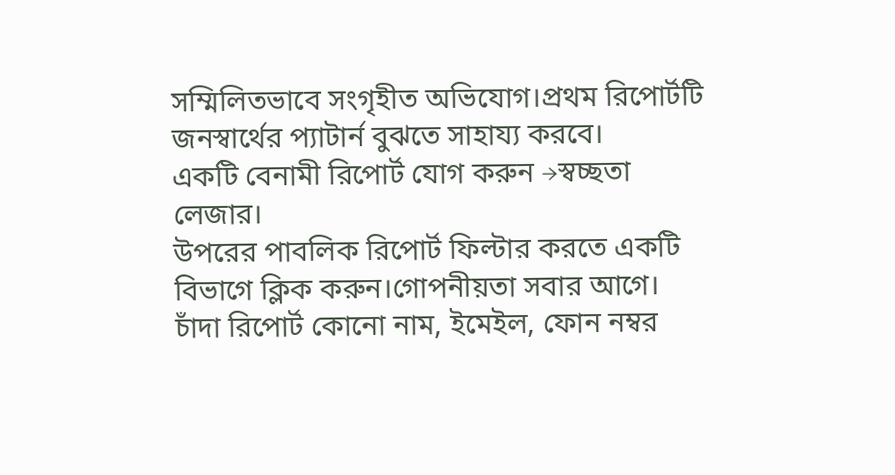সম্মিলিতভাবে সংগৃহীত অভিযোগ।প্রথম রিপোর্টটি জনস্বার্থের প্যাটার্ন বুঝতে সাহায্য করবে।
একটি বেনামী রিপোর্ট যোগ করুন →স্বচ্ছতা লেজার।
উপরের পাবলিক রিপোর্ট ফিল্টার করতে একটি বিভাগে ক্লিক করুন।গোপনীয়তা সবার আগে।
চাঁদা রিপোর্ট কোনো নাম, ইমেইল, ফোন নম্বর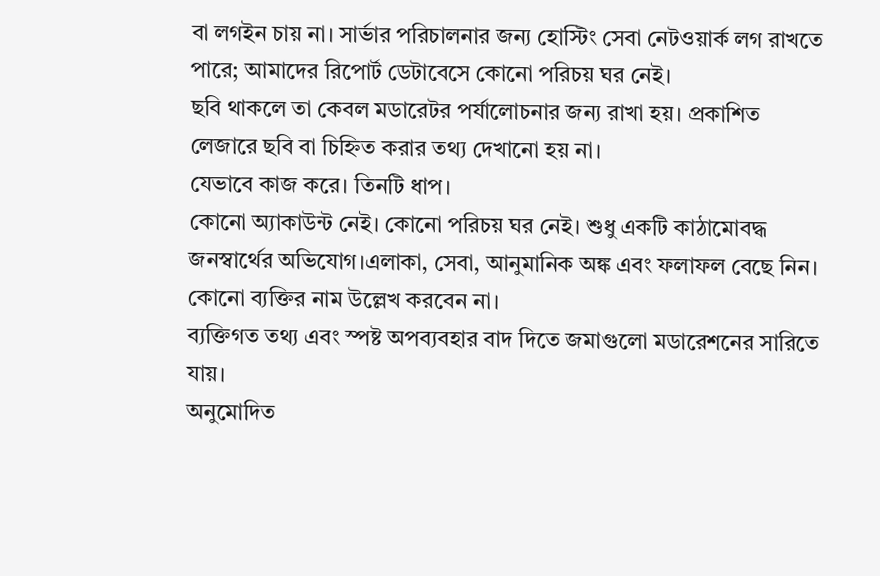বা লগইন চায় না। সার্ভার পরিচালনার জন্য হোস্টিং সেবা নেটওয়ার্ক লগ রাখতে পারে; আমাদের রিপোর্ট ডেটাবেসে কোনো পরিচয় ঘর নেই।
ছবি থাকলে তা কেবল মডারেটর পর্যালোচনার জন্য রাখা হয়। প্রকাশিত লেজারে ছবি বা চিহ্নিত করার তথ্য দেখানো হয় না।
যেভাবে কাজ করে। তিনটি ধাপ।
কোনো অ্যাকাউন্ট নেই। কোনো পরিচয় ঘর নেই। শুধু একটি কাঠামোবদ্ধ জনস্বার্থের অভিযোগ।এলাকা, সেবা, আনুমানিক অঙ্ক এবং ফলাফল বেছে নিন। কোনো ব্যক্তির নাম উল্লেখ করবেন না।
ব্যক্তিগত তথ্য এবং স্পষ্ট অপব্যবহার বাদ দিতে জমাগুলো মডারেশনের সারিতে যায়।
অনুমোদিত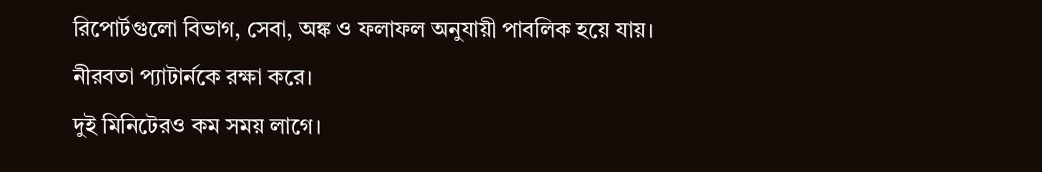রিপোর্টগুলো বিভাগ, সেবা, অঙ্ক ও ফলাফল অনুযায়ী পাবলিক হয়ে যায়।
নীরবতা প্যাটার্নকে রক্ষা করে।
দুই মিনিটেরও কম সময় লাগে।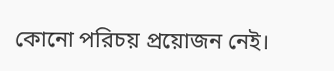কোনো পরিচয় প্রয়োজন নেই।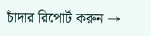চাঁদার রিপোর্ট করুন →